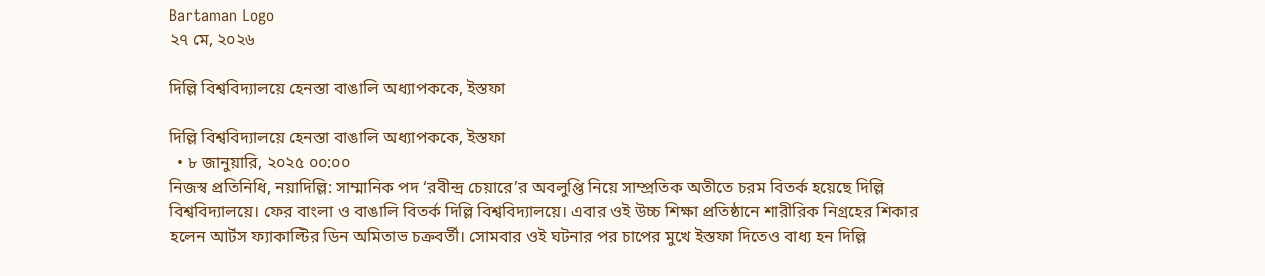Bartaman Logo
২৭ মে, ২০২৬

দিল্লি বিশ্ববিদ্যালয়ে হেনস্তা বাঙালি অধ্যাপককে, ইস্তফা

দিল্লি বিশ্ববিদ্যালয়ে হেনস্তা বাঙালি অধ্যাপককে, ইস্তফা
  • ৮ জানুয়ারি, ২০২৫ ০০:০০
নিজস্ব প্রতিনিধি, নয়াদিল্লি: সাম্মানিক পদ ‘রবীন্দ্র চেয়ারে’র অবলুপ্তি নিয়ে সাম্প্রতিক অতীতে চরম বিতর্ক হয়েছে দিল্লি বিশ্ববিদ্যালয়ে। ফের বাংলা ও বাঙালি বিতর্ক দিল্লি বিশ্ববিদ্যালয়ে। এবার ওই উচ্চ শিক্ষা প্রতিষ্ঠানে শারীরিক নিগ্রহের শিকার হলেন আর্টস ফ্যাকাল্টির ডিন অমিতাভ চক্রবর্তী। সোমবার ওই ঘটনার পর চাপের মুখে ইস্তফা দিতেও বাধ্য হন দিল্লি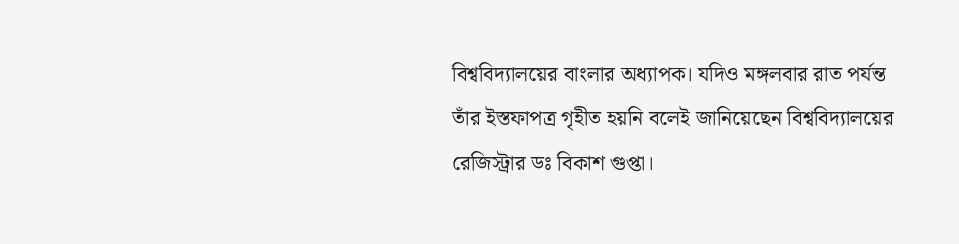বিশ্ববিদ্যালয়ের বাংলার অধ্যাপক। যদিও মঙ্গলবার রাত পর্যন্ত তাঁর ইস্তফাপত্র গৃহীত হয়নি বলেই জানিয়েছেন বিশ্ববিদ্যালয়ের রেজিস্ট্রার ডঃ বিকাশ গুপ্তা।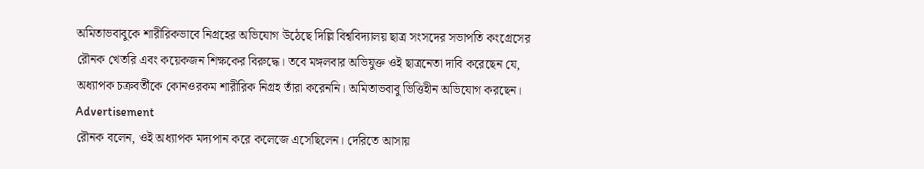অমিতাভবাবুকে শারীরিকভাবে নিগ্রহের অভিযোগ উঠেছে দিল্লি বিশ্ববিদ্যালয় ছাত্র সংসদের সভাপতি কংগ্রেসের রৌনক খেতরি এবং কয়েকজন শিক্ষকের বিরুদ্ধে। তবে মঙ্গলবার অভিযুক্ত ওই ছাত্রনেতা দাবি করেছেন যে, অধ্যাপক চক্রবর্তীকে কোনওরকম শারীরিক নিগ্রহ তাঁরা করেননি। অমিতাভবাবু ভিত্তিহীন অভিযোগ করছেন।
Advertisement
রৌনক বলেন, ওই অধ্যাপক মদ্যপান করে কলেজে এসেছিলেন। দেরিতে আসায়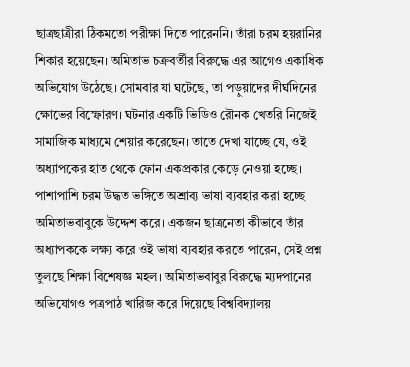ছাত্রছাত্রীরা ঠিকমতো পরীক্ষা দিতে পারেননি। তাঁরা চরম হয়রানির শিকার হয়েছেন। অমিতাভ চক্রবর্তীর বিরুদ্ধে এর আগেও একাধিক অভিযোগ উঠেছে। সোমবার যা ঘটেছে, তা পড়ুয়াদের দীর্ঘদিনের ক্ষোভের বিস্ফোরণ। ঘটনার একটি ভিডিও রৌনক খেতরি নিজেই সামাজিক মাধ্যমে শেয়ার করেছেন। তাতে দেখা যাচ্ছে যে, ওই অধ্যাপকের হাত থেকে ফোন একপ্রকার কেড়ে নেওয়া হচ্ছে। পাশাপাশি চরম উদ্ধত ভঙ্গিতে অশ্রাব্য ভাষা ব্যবহার করা হচ্ছে অমিতাভবাবুকে উদ্দেশ করে। একজন ছাত্রনেতা কীভাবে তাঁর অধ্যাপককে লক্ষ্য করে ওই ভাষা ব্যবহার করতে পারেন, সেই প্রশ্ন তুলছে শিক্ষা বিশেষজ্ঞ মহল। অমিতাভবাবুর বিরুদ্ধে ম্যদপানের অভিযোগও পত্রপাঠ খারিজ করে দিয়েছে বিশ্ববিদ্যালয়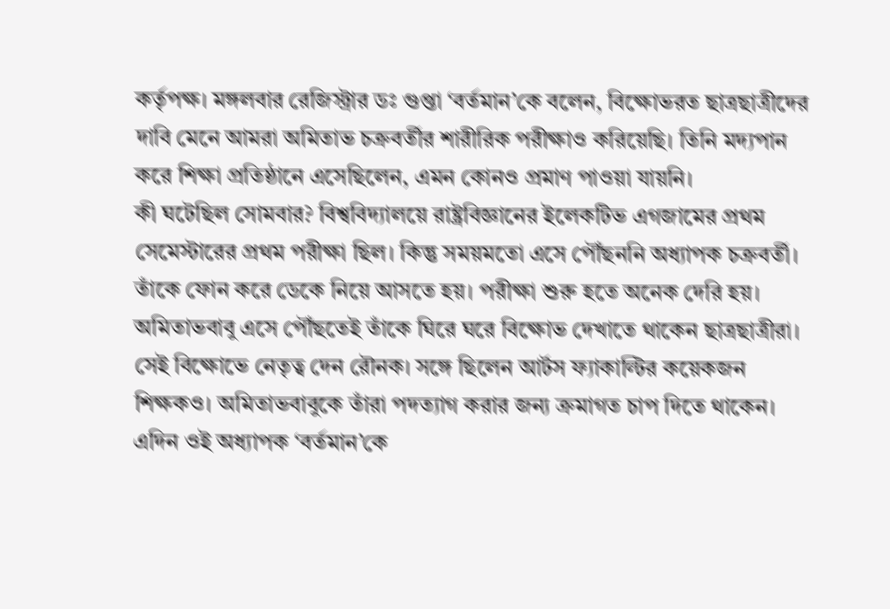কর্তৃপক্ষ। মঙ্গলবার রেজিস্ট্রার ডঃ গুপ্তা ‘বর্তমান’কে বলেন, বিক্ষোভরত ছাত্রছাত্রীদের দাবি মেনে আমরা অমিতাভ চক্রবর্তীর শারীরিক পরীক্ষাও করিয়েছি। তিনি মদ্যপান করে শিক্ষা প্রতিষ্ঠানে এসেছিলেন, এমন কোনও প্রমাণ পাওয়া যায়নি।
কী ঘটেছিল সোমবার? বিশ্ববিদ্যালয়ে রাষ্ট্রবিজ্ঞানের ইলেকটিভ এগজামের প্রথম সেমেস্টারের প্রথম পরীক্ষা ছিল। কিন্তু সময়মতো এসে পৌঁছননি অধ্যাপক চক্রবর্তী। তাঁকে ফোন করে ডেকে নিয়ে আসতে হয়। পরীক্ষা শুরু হতে অনেক দেরি হয়। অমিতাভবাবু এসে পৌঁছতেই তাঁকে ঘিরে ঘরে বিক্ষোভ দেখাতে থাকেন ছাত্রছাত্রীরা। সেই বিক্ষোভে নেতৃত্ব দেন রৌনক। সঙ্গে ছিলেন আর্টস ফ্যাকাল্টির কয়েকজন শিক্ষকও। অমিতাভবাবুকে তাঁরা পদত্যাগ করার জন্য ক্রমাগত চাপ দিতে থাকেন। এদিন ওই অধ্যাপক ‘বর্তমান’কে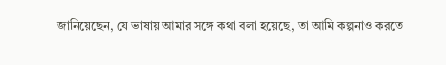জানিয়েছেন, যে ভাষায় আমার সঙ্গে কথা বলা হয়েছে, তা আমি কল্পনাও করতে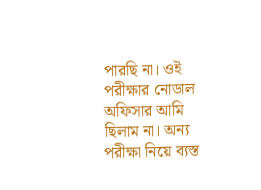পারছি না। ওই পরীক্ষার নোডাল অফিসার আমি ছিলাম না। অন্য পরীক্ষা নিয়ে ব্যস্ত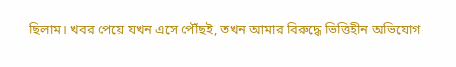ছিলাম। খবর পেয়ে যখন এসে পৌঁছই, তখন আমার বিরুদ্ধে ভিত্তিহীন অভিযোগ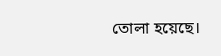তোলা হয়েছে।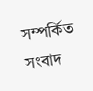সম্পর্কিত সংবাদ